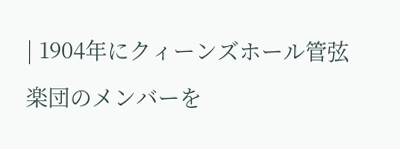| 1904年にクィーンズホール管弦楽団のメンバーを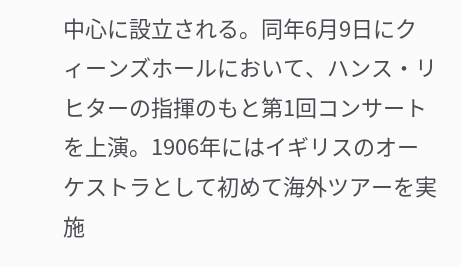中心に設立される。同年6月9日にクィーンズホールにおいて、ハンス・リヒターの指揮のもと第1回コンサートを上演。1906年にはイギリスのオーケストラとして初めて海外ツアーを実施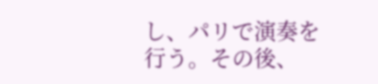し、パリで演奏を行う。その後、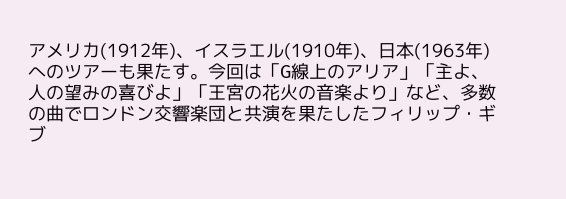アメリカ(1912年)、イスラエル(1910年)、日本(1963年)へのツアーも果たす。今回は「G線上のアリア」「主よ、人の望みの喜びよ」「王宮の花火の音楽より」など、多数の曲でロンドン交響楽団と共演を果たしたフィリップ・ギブ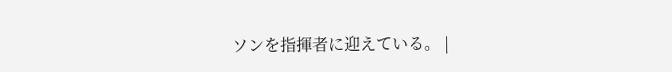ソンを指揮者に迎えている。 |